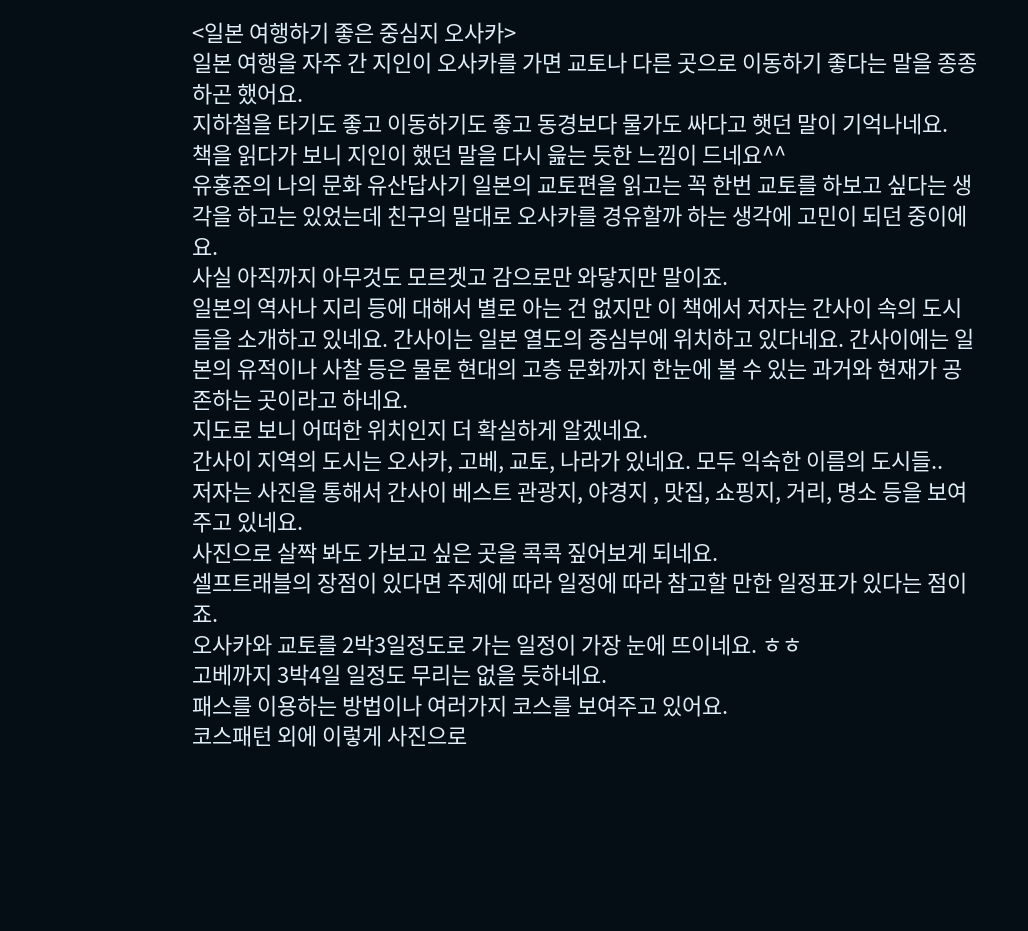<일본 여행하기 좋은 중심지 오사카>
일본 여행을 자주 간 지인이 오사카를 가면 교토나 다른 곳으로 이동하기 좋다는 말을 종종 하곤 했어요.
지하철을 타기도 좋고 이동하기도 좋고 동경보다 물가도 싸다고 햇던 말이 기억나네요.
책을 읽다가 보니 지인이 했던 말을 다시 읊는 듯한 느낌이 드네요^^
유홍준의 나의 문화 유산답사기 일본의 교토편을 읽고는 꼭 한번 교토를 하보고 싶다는 생각을 하고는 있었는데 친구의 말대로 오사카를 경유할까 하는 생각에 고민이 되던 중이에요.
사실 아직까지 아무것도 모르겟고 감으로만 와닿지만 말이죠.
일본의 역사나 지리 등에 대해서 별로 아는 건 없지만 이 책에서 저자는 간사이 속의 도시들을 소개하고 있네요. 간사이는 일본 열도의 중심부에 위치하고 있다네요. 간사이에는 일본의 유적이나 사찰 등은 물론 현대의 고층 문화까지 한눈에 볼 수 있는 과거와 현재가 공존하는 곳이라고 하네요.
지도로 보니 어떠한 위치인지 더 확실하게 알겠네요.
간사이 지역의 도시는 오사카, 고베, 교토, 나라가 있네요. 모두 익숙한 이름의 도시들..
저자는 사진을 통해서 간사이 베스트 관광지, 야경지 , 맛집, 쇼핑지, 거리, 명소 등을 보여주고 있네요.
사진으로 살짝 봐도 가보고 싶은 곳을 콕콕 짚어보게 되네요.
셀프트래블의 장점이 있다면 주제에 따라 일정에 따라 참고할 만한 일정표가 있다는 점이죠.
오사카와 교토를 2박3일정도로 가는 일정이 가장 눈에 뜨이네요. ㅎㅎ
고베까지 3박4일 일정도 무리는 없을 듯하네요.
패스를 이용하는 방법이나 여러가지 코스를 보여주고 있어요.
코스패턴 외에 이렇게 사진으로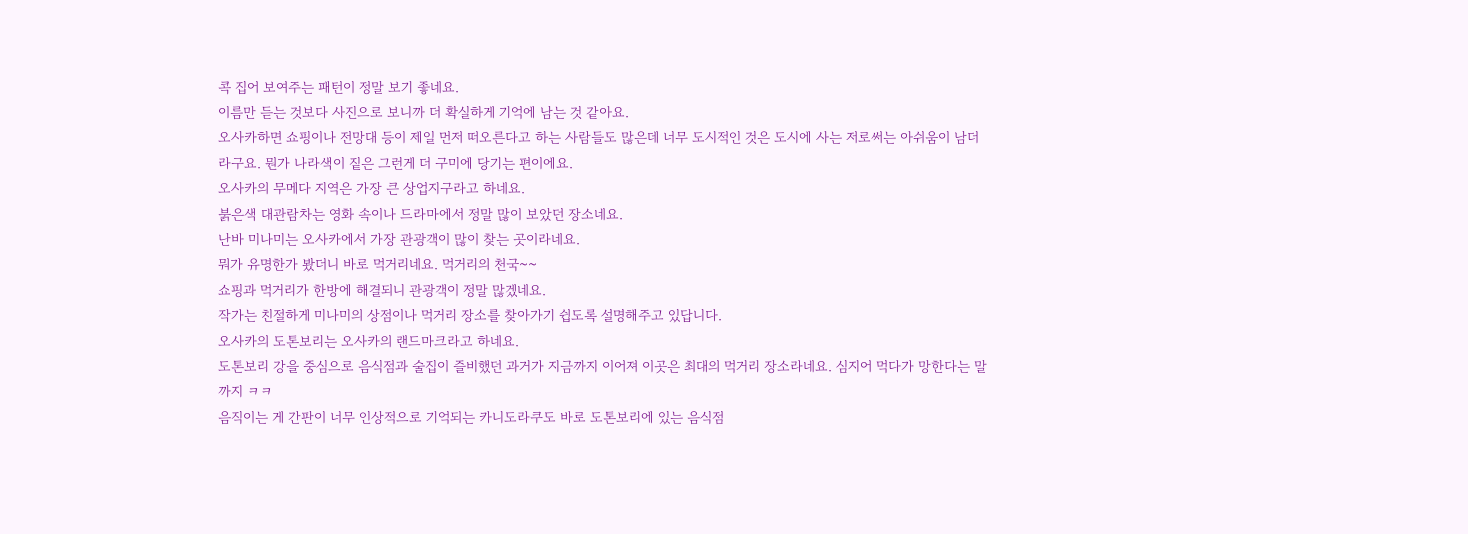콕 집어 보여주는 패턴이 정말 보기 좋네요.
이름만 듣는 것보다 사진으로 보니까 더 확실하게 기억에 남는 것 같아요.
오사카하면 쇼핑이나 전망대 등이 제일 먼저 떠오른다고 하는 사람들도 많은데 너무 도시적인 것은 도시에 사는 저로써는 아쉬움이 남더라구요. 뭔가 나라색이 짙은 그런게 더 구미에 당기는 편이에요.
오사카의 무메다 지역은 가장 큰 상업지구라고 하네요.
붉은색 대관람차는 영화 속이나 드라마에서 정말 많이 보았던 장소네요.
난바 미나미는 오사카에서 가장 관광객이 많이 찾는 곳이라네요.
뭐가 유명한가 봤더니 바로 먹거리네요. 먹거리의 천국~~
쇼핑과 먹거리가 한방에 해결되니 관광객이 정말 많겠네요.
작가는 친절하게 미나미의 상점이나 먹거리 장소를 찾아가기 쉽도록 설명해주고 있답니다.
오사카의 도톤보리는 오사카의 랜드마크라고 하네요.
도톤보리 강을 중심으로 음식점과 술집이 즐비했던 과거가 지금까지 이어져 이곳은 최대의 먹거리 장소라네요. 심지어 먹다가 망한다는 말까지 ㅋㅋ
음직이는 게 간판이 너무 인상적으로 기억되는 카니도라쿠도 바로 도톤보리에 있는 음식점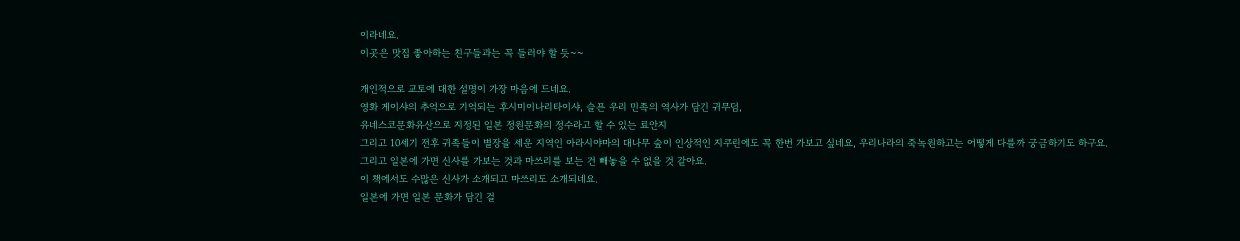이라네요.
이곳은 맛집 좋아하는 친구들과는 꼭 들러야 할 듯~~

개인적으로 교토에 대한 설명이 가장 마음에 드네요.
영화 게이샤의 추억으로 기억되는 후시미이나리타이샤, 슬픈 우리 민족의 역사가 담긴 귀무덤,
유네스코문화유산으로 지정된 일본 정원문화의 정수라고 할 수 있는 료안지
그리고 10세기 전후 귀족들이 별장을 세운 지역인 아라시야마의 대나무 숲이 인상적인 지쿠린에도 꼭 한번 가보고 싶네요, 우리나라의 죽녹원하고는 어떻게 다를까 궁금하기도 하구요.
그리고 일본에 가면 신사를 가보는 것과 마쓰리를 보는 건 빼놓을 수 없을 것 같아요.
이 책에서도 수많은 신사가 소개되고 마쓰리도 소개되네요.
일본에 가면 일본 문화가 담긴 걸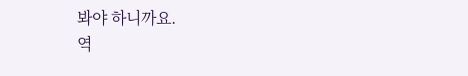봐야 하니까요.
역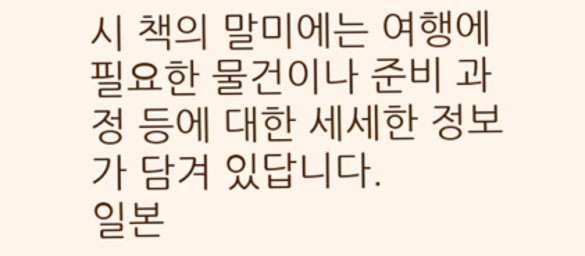시 책의 말미에는 여행에 필요한 물건이나 준비 과정 등에 대한 세세한 정보가 담겨 있답니다.
일본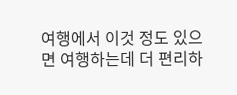여행에서 이것 정도 있으면 여행하는데 더 편리하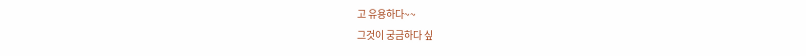고 유용하다~~
그것이 궁금하다 싶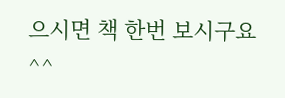으시면 책 한번 보시구요^^